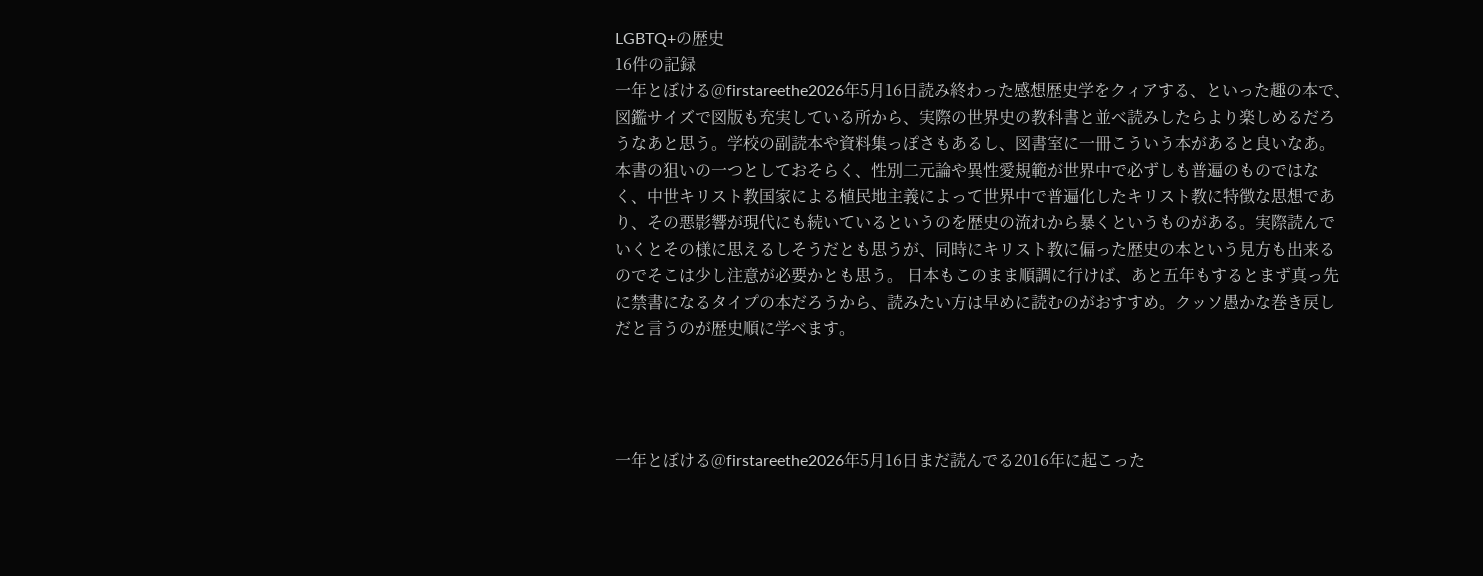LGBTQ+の歴史
16件の記録
一年とぼける@firstareethe2026年5月16日読み終わった感想歴史学をクィアする、といった趣の本で、図鑑サイズで図版も充実している所から、実際の世界史の教科書と並べ読みしたらより楽しめるだろうなあと思う。学校の副読本や資料集っぽさもあるし、図書室に一冊こういう本があると良いなあ。 本書の狙いの一つとしておそらく、性別二元論や異性愛規範が世界中で必ずしも普遍のものではなく、中世キリスト教国家による植民地主義によって世界中で普遍化したキリスト教に特徴な思想であり、その悪影響が現代にも続いているというのを歴史の流れから暴くというものがある。実際読んでいくとその様に思えるしそうだとも思うが、同時にキリスト教に偏った歴史の本という見方も出来るのでそこは少し注意が必要かとも思う。 日本もこのまま順調に行けば、あと五年もするとまず真っ先に禁書になるタイプの本だろうから、読みたい方は早めに読むのがおすすめ。クッソ愚かな巻き戻しだと言うのが歴史順に学べます。




一年とぼける@firstareethe2026年5月16日まだ読んでる2016年に起こった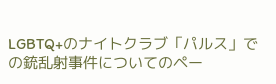LGBTQ+のナイトクラブ「パルス」での銃乱射事件についてのペー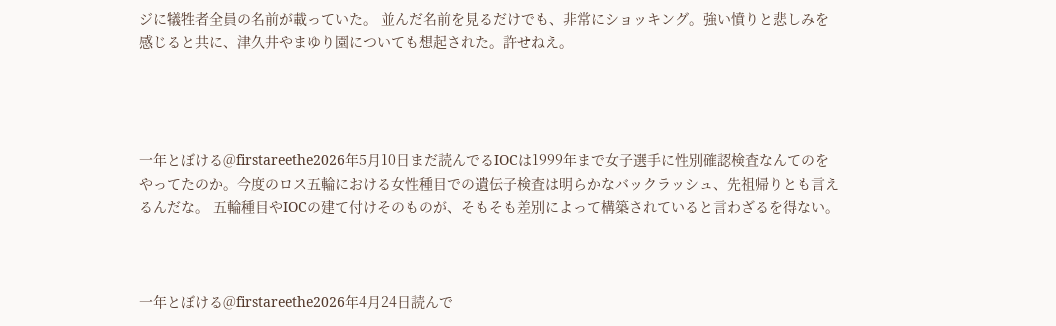ジに犠牲者全員の名前が載っていた。 並んだ名前を見るだけでも、非常にショッキング。強い憤りと悲しみを感じると共に、津久井やまゆり園についても想起された。許せねえ。




一年とぼける@firstareethe2026年5月10日まだ読んでるIOCは1999年まで女子選手に性別確認検査なんてのをやってたのか。今度のロス五輪における女性種目での遺伝子検査は明らかなバックラッシュ、先祖帰りとも言えるんだな。 五輪種目やIOCの建て付けそのものが、そもそも差別によって構築されていると言わざるを得ない。



一年とぼける@firstareethe2026年4月24日読んで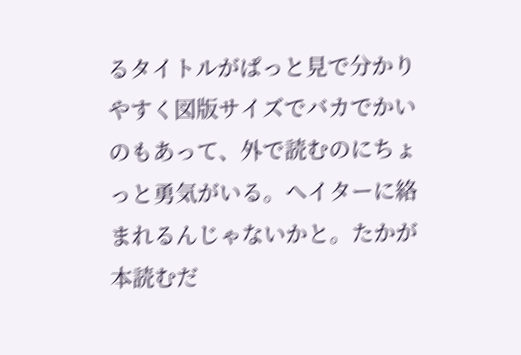るタイトルがぱっと見で分かりやすく図版サイズでバカでかいのもあって、外で読むのにちょっと勇気がいる。ヘイターに絡まれるんじゃないかと。たかが本読むだ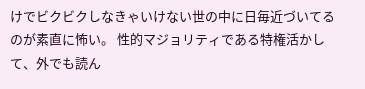けでビクビクしなきゃいけない世の中に日毎近づいてるのが素直に怖い。 性的マジョリティである特権活かして、外でも読ん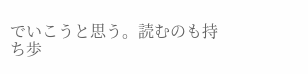でいこうと思う。読むのも持ち歩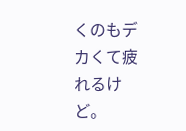くのもデカくて疲れるけど。